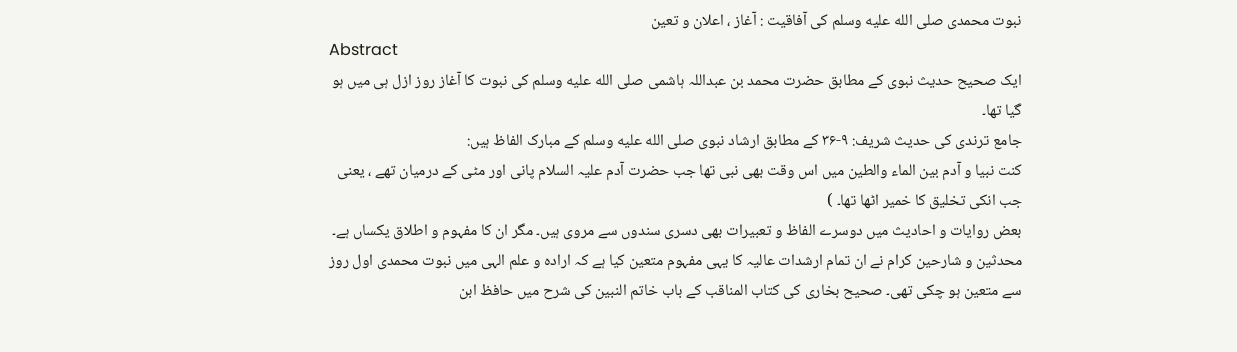نبوت محمدی صلى الله عليه وسلم کی آفاقیت : آغاز ، اعلان و تعین
Abstract
ایک صحیح حدیث نبوی کے مطابق حضرت محمد بن عبداللہ ہاشمی صلى الله عليه وسلم کی نبوت کا آغاز روز ازل ہی میں ہو گیا تھا۔
جامع ترندی کی حدیث شریف: ۹-۳۶ کے مطابق ارشاد نبوی صلى الله عليه وسلم کے مبارک الفاظ ہیں:
كنت نبيا و آدم بين الماء والطین میں اس وقت بھی نبی تھا جب حضرت آدم علیہ السلام پانی اور مٹی کے درمیان تھے ، یعنی جب انکی تخلیق کا خمیر اٹھا تھا۔ )
بعض روایات و احادیث میں دوسرے الفاظ و تعبیرات بھی دسری سندوں سے مروی ہیں۔ مگر ان کا مفہوم و اطلاق یکساں ہے۔ محدثین و شارحین کرام نے ان تمام ارشدات عالیہ کا یہی مفہوم متعین کیا ہے کہ ارادہ و علم الہی میں نبوت محمدی اول روز سے متعین ہو چکی تھی۔ صحیح بخاری کی کتاب المناقب کے باب خاتم النبین کی شرح میں حافظ ابن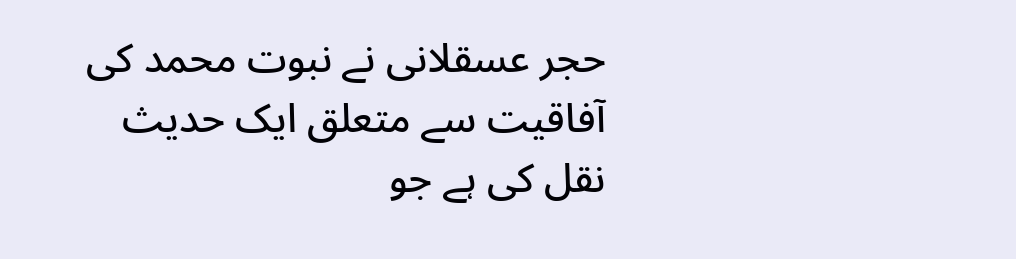حجر عسقلانی نے نبوت محمد کی آفاقیت سے متعلق ایک حدیث نقل کی ہے جو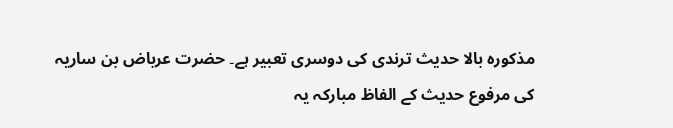مذکورہ بالا حدیث ترندی کی دوسری تعبیر ہے۔ حضرت عرباض بن ساریہ کی مرفوع حدیث کے الفاظ مبارکہ یہ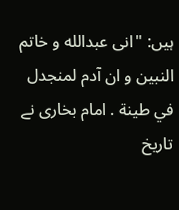ہیں: "انی عبدالله و خاتم النبین و ان آدم لمنجدل في طينة . امام بخاری نے تاریخ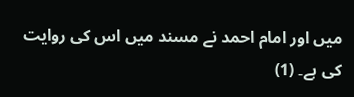میں اور امام احمد نے مسند میں اس کی روایت کی ہے۔ (1)